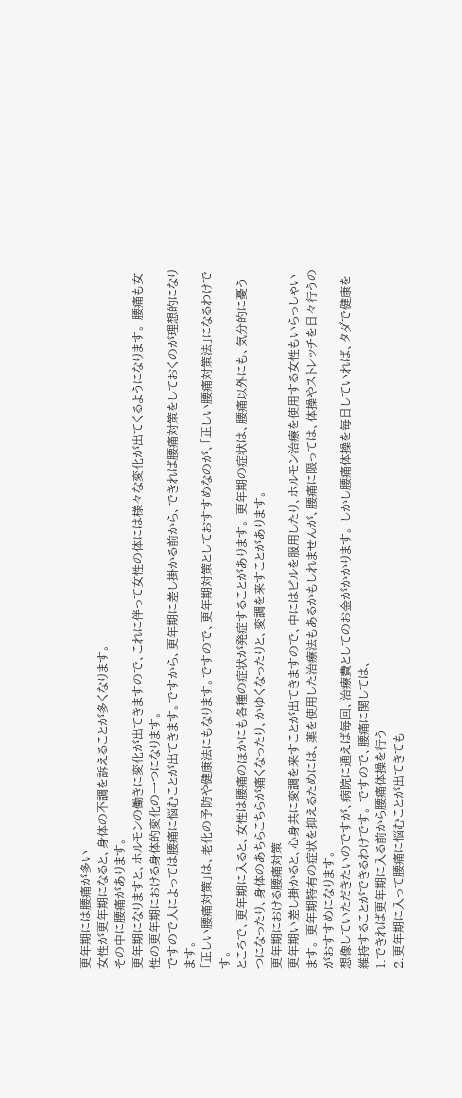更年期には腰痛が多い
女性が更年期になると、身体の不調を訴えることが多くなります。
その中に腰痛があります。
更年期になりますと、ホルモンの働きに変化が出てきますので、これに伴って女性の体には様々な変化が出てくるようになります。 腰痛も女性の更年期における身体的変化の一つになります。
ですので人によっては腰痛に悩むことが出てきます。ですから、更年期に差し掛かる前から、できれば腰痛対策をしておくのが理想的になります。
「正しい腰痛対策」は、老化の予防や健康法にもなります。ですので、更年期対策としておすすめなのが、「正しい腰痛対策法」になるわけです。
ところで、更年期に入ると、女性は腰痛のほかにも各種の症状が発症することがあります。 更年期の症状は、腰痛以外にも、気分的に憂うつになったり、身体のあちらこちらが痛くなったり、かゆくなったりと、変調を来すことがあります。
更年期における腰痛対策
更年期い差し掛かると、心身共に変調を来すことが出てきますので、中にはピルを服用したり、ホルモン治療を使用する女性もいらっしゃいます。 更年期特有の症状を抑えるためには、薬を使用した治療法もあるかもしれませんが、腰痛に限っては、体操やストレッチを日々行うのがおすすめになります。
想像していただきたいのですが、病院に通えば毎回、治療費としてのお金がかかります。 しかし腰痛体操を毎日していれば、タダで健康を維持することができるわけです。 ですので、腰痛に関しては、
1.できれば更年期に入る前から腰痛体操を行う
2.更年期に入って腰痛に悩むことが出てきても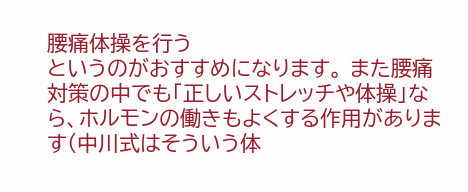腰痛体操を行う
というのがおすすめになります。 また腰痛対策の中でも「正しいストレッチや体操」なら、ホルモンの働きもよくする作用があります(中川式はそういう体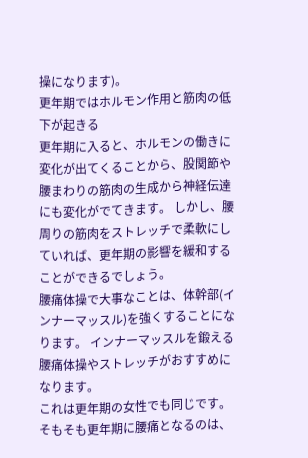操になります)。
更年期ではホルモン作用と筋肉の低下が起きる
更年期に入ると、ホルモンの働きに変化が出てくることから、股関節や腰まわりの筋肉の生成から神経伝達にも変化がでてきます。 しかし、腰周りの筋肉をストレッチで柔軟にしていれば、更年期の影響を緩和することができるでしょう。
腰痛体操で大事なことは、体幹部(インナーマッスル)を強くすることになります。 インナーマッスルを鍛える腰痛体操やストレッチがおすすめになります。
これは更年期の女性でも同じです。
そもそも更年期に腰痛となるのは、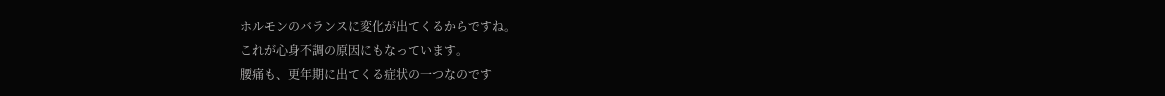ホルモンのバランスに変化が出てくるからですね。
これが心身不調の原因にもなっています。
腰痛も、更年期に出てくる症状の一つなのです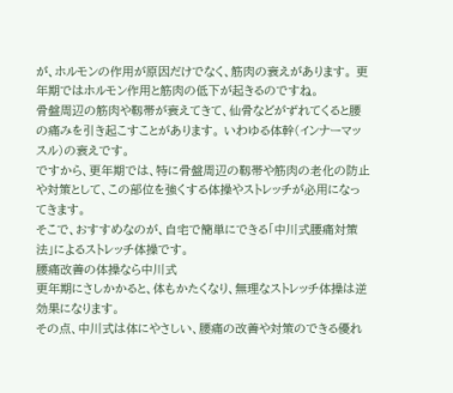が、ホルモンの作用が原因だけでなく、筋肉の衰えがあります。 更年期ではホルモン作用と筋肉の低下が起きるのですね。
骨盤周辺の筋肉や靱帯が衰えてきて、仙骨などがずれてくると腰の痛みを引き起こすことがあります。 いわゆる体幹(インナーマッスル)の衰えです。
ですから、更年期では、特に骨盤周辺の靱帯や筋肉の老化の防止や対策として、この部位を強くする体操やストレッチが必用になってきます。
そこで、おすすめなのが、自宅で簡単にできる「中川式腰痛対策法」によるストレッチ体操です。
腰痛改善の体操なら中川式
更年期にさしかかると、体もかたくなり、無理なストレッチ体操は逆効果になります。
その点、中川式は体にやさしい、腰痛の改善や対策のできる優れ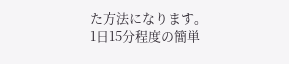た方法になります。
1日15分程度の簡単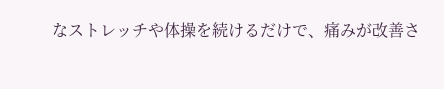なストレッチや体操を続けるだけで、痛みが改善さ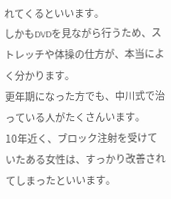れてくるといいます。
しかもDVDを見ながら行うため、ストレッチや体操の仕方が、本当によく分かります。
更年期になった方でも、中川式で治っている人がたくさんいます。
10年近く、ブロック注射を受けていたある女性は、すっかり改善されてしまったといいます。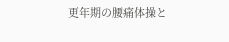更年期の腰痛体操と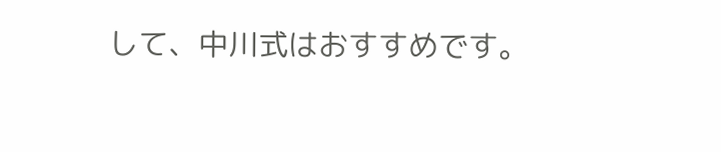して、中川式はおすすめです。